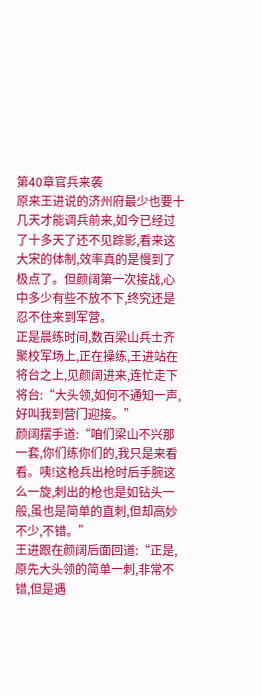第40章官兵来袭
原来王进说的济州府最少也要十几天才能调兵前来,如今已经过了十多天了还不见踪影,看来这大宋的体制,效率真的是慢到了极点了。但颜阔第一次接战,心中多少有些不放不下,终究还是忍不住来到军营。
正是晨练时间,数百梁山兵士齐聚校军场上,正在操练,王进站在将台之上,见颜阔进来,连忙走下将台:“大头领,如何不通知一声,好叫我到营门迎接。”
颜阔摆手道:“咱们梁山不兴那一套,你们练你们的,我只是来看看。咦!这枪兵出枪时后手腕这么一旋,刺出的枪也是如钻头一般,虽也是简单的直刺,但却高妙不少,不错。”
王进跟在颜阔后面回道:“正是,原先大头领的简单一刺,非常不错,但是遇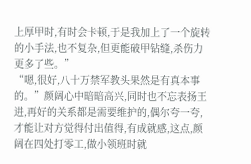上厚甲时,有时会卡顿,于是我加上了一个旋转的小手法,也不复杂,但更能破甲钻缝,杀伤力更多了些。”
“嗯,很好,八十万禁军教头果然是有真本事的。”颜阔心中暗暗高兴,同时也不忘表扬王进,再好的关系都是需要维护的,偶尔夸一夸,才能让对方觉得付出值得,有成就感,这点,颜阔在四处打零工,做小领班时就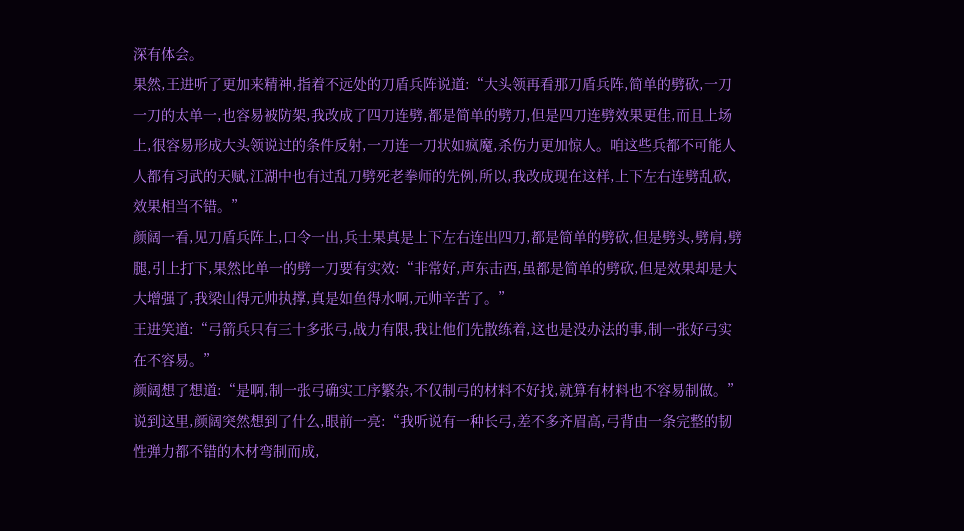深有体会。
果然,王进听了更加来精神,指着不远处的刀盾兵阵说道:“大头领再看那刀盾兵阵,简单的劈砍,一刀一刀的太单一,也容易被防架,我改成了四刀连劈,都是简单的劈刀,但是四刀连劈效果更佳,而且上场上,很容易形成大头领说过的条件反射,一刀连一刀状如疯魔,杀伤力更加惊人。咱这些兵都不可能人人都有习武的天赋,江湖中也有过乱刀劈死老拳师的先例,所以,我改成现在这样,上下左右连劈乱砍,效果相当不错。”
颜阔一看,见刀盾兵阵上,口令一出,兵士果真是上下左右连出四刀,都是简单的劈砍,但是劈头,劈肩,劈腿,引上打下,果然比单一的劈一刀要有实效:“非常好,声东击西,虽都是简单的劈砍,但是效果却是大大增强了,我梁山得元帅执撑,真是如鱼得水啊,元帅辛苦了。”
王进笑道:“弓箭兵只有三十多张弓,战力有限,我让他们先散练着,这也是没办法的事,制一张好弓实在不容易。”
颜阔想了想道:“是啊,制一张弓确实工序繁杂,不仅制弓的材料不好找,就算有材料也不容易制做。”
说到这里,颜阔突然想到了什么,眼前一亮:“我听说有一种长弓,差不多齐眉高,弓背由一条完整的韧性弹力都不错的木材弯制而成,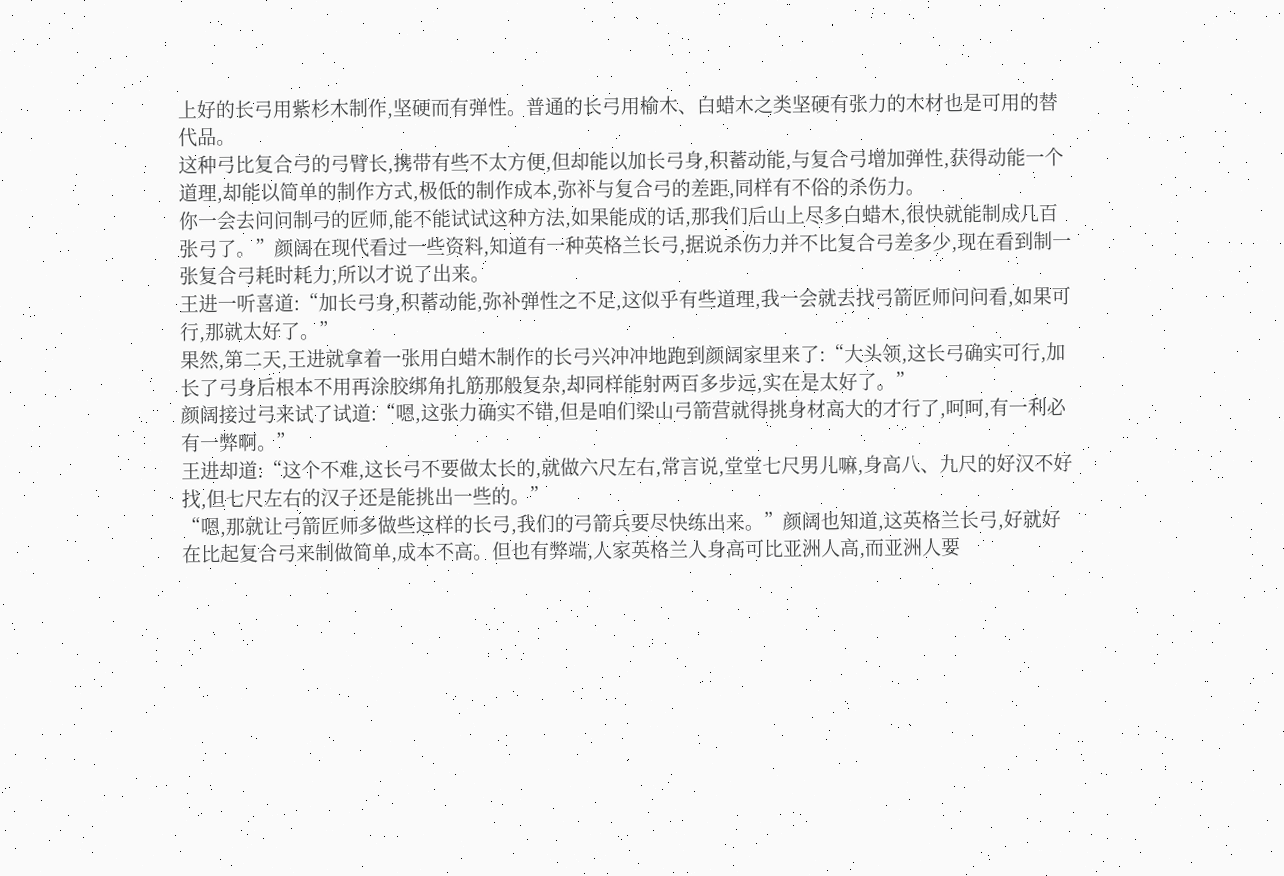上好的长弓用紫杉木制作,坚硬而有弹性。普通的长弓用榆木、白蜡木之类坚硬有张力的木材也是可用的替代品。
这种弓比复合弓的弓臂长,携带有些不太方便,但却能以加长弓身,积蓄动能,与复合弓增加弹性,获得动能一个道理,却能以简单的制作方式,极低的制作成本,弥补与复合弓的差距,同样有不俗的杀伤力。
你一会去问问制弓的匠师,能不能试试这种方法,如果能成的话,那我们后山上尽多白蜡木,很快就能制成几百张弓了。”颜阔在现代看过一些资料,知道有一种英格兰长弓,据说杀伤力并不比复合弓差多少,现在看到制一张复合弓耗时耗力,所以才说了出来。
王进一听喜道:“加长弓身,积蓄动能,弥补弹性之不足,这似乎有些道理,我一会就去找弓箭匠师问问看,如果可行,那就太好了。”
果然,第二天,王进就拿着一张用白蜡木制作的长弓兴冲冲地跑到颜阔家里来了:“大头领,这长弓确实可行,加长了弓身后根本不用再涂胶绑角扎筋那般复杂,却同样能射两百多步远,实在是太好了。”
颜阔接过弓来试了试道:“嗯,这张力确实不错,但是咱们梁山弓箭营就得挑身材高大的才行了,呵呵,有一利必有一弊啊。”
王进却道:“这个不难,这长弓不要做太长的,就做六尺左右,常言说,堂堂七尺男儿嘛,身高八、九尺的好汉不好找,但七尺左右的汉子还是能挑出一些的。”
“嗯,那就让弓箭匠师多做些这样的长弓,我们的弓箭兵要尽快练出来。”颜阔也知道,这英格兰长弓,好就好在比起复合弓来制做简单,成本不高。但也有弊端,人家英格兰人身高可比亚洲人高,而亚洲人要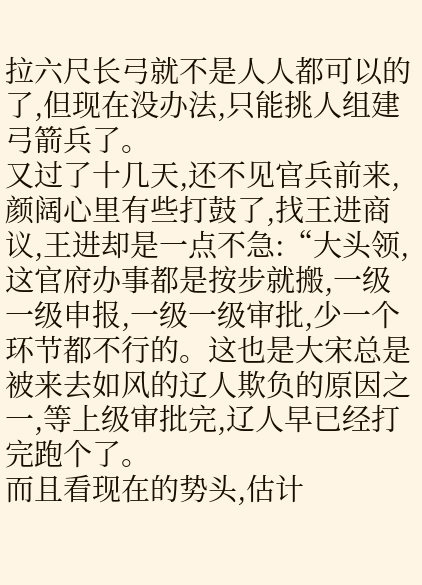拉六尺长弓就不是人人都可以的了,但现在没办法,只能挑人组建弓箭兵了。
又过了十几天,还不见官兵前来,颜阔心里有些打鼓了,找王进商议,王进却是一点不急:“大头领,这官府办事都是按步就搬,一级一级申报,一级一级审批,少一个环节都不行的。这也是大宋总是被来去如风的辽人欺负的原因之一,等上级审批完,辽人早已经打完跑个了。
而且看现在的势头,估计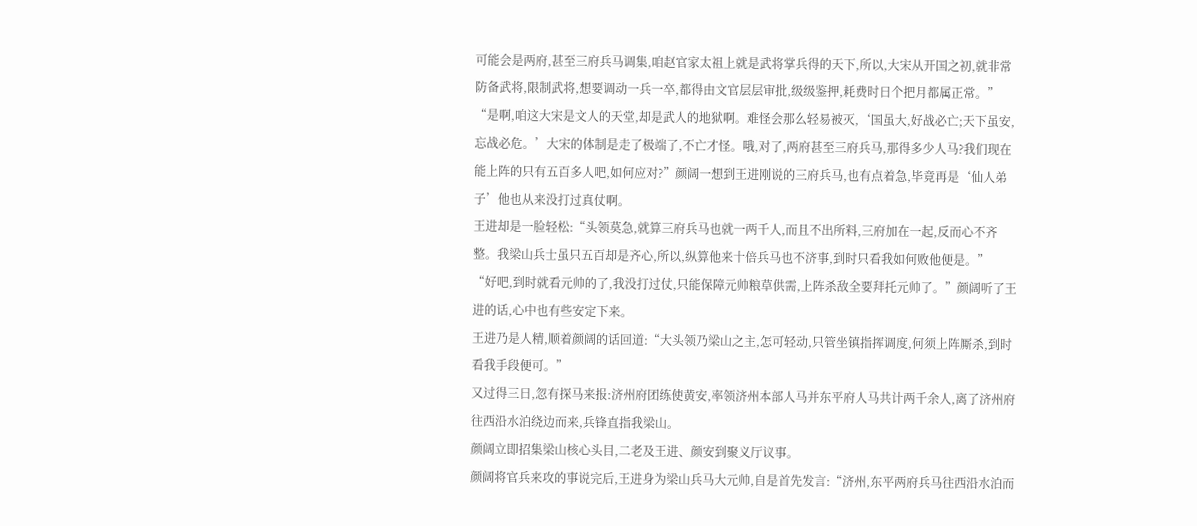可能会是两府,甚至三府兵马调集,咱赵官家太祖上就是武将掌兵得的天下,所以,大宋从开国之初,就非常防备武将,限制武将,想要调动一兵一卒,都得由文官层层审批,级级鉴押,耗费时日个把月都属正常。”
“是啊,咱这大宋是文人的天堂,却是武人的地狱啊。难怪会那么轻易被灭,‘国虽大,好战必亡;天下虽安,忘战必危。’大宋的体制是走了极端了,不亡才怪。哦,对了,两府甚至三府兵马,那得多少人马?我们现在能上阵的只有五百多人吧,如何应对?”颜阔一想到王进刚说的三府兵马,也有点着急,毕竟再是‘仙人弟子’他也从来没打过真仗啊。
王进却是一脸轻松:“头领莫急,就算三府兵马也就一两千人,而且不出所料,三府加在一起,反而心不齐整。我梁山兵士虽只五百却是齐心,所以,纵算他来十倍兵马也不济事,到时只看我如何败他便是。”
“好吧,到时就看元帅的了,我没打过仗,只能保障元帅粮草供需,上阵杀敌全要拜托元帅了。”颜阔听了王进的话,心中也有些安定下来。
王进乃是人精,顺着颜阔的话回道:“大头领乃梁山之主,怎可轻动,只管坐镇指挥调度,何须上阵厮杀,到时看我手段便可。”
又过得三日,忽有探马来报:济州府团练使黄安,率领济州本部人马并东平府人马共计两千余人,离了济州府往西沿水泊绕边而来,兵锋直指我梁山。
颜阔立即招集梁山核心头目,二老及王进、颜安到聚义厅议事。
颜阔将官兵来攻的事说完后,王进身为梁山兵马大元帅,自是首先发言:“济州,东平两府兵马往西沿水泊而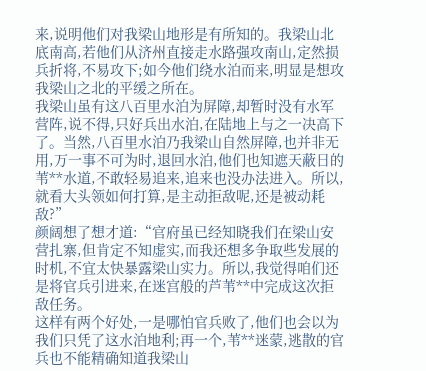来,说明他们对我梁山地形是有所知的。我梁山北底南高,若他们从济州直接走水路强攻南山,定然损兵折将,不易攻下;如今他们绕水泊而来,明显是想攻我梁山之北的平缓之所在。
我梁山虽有这八百里水泊为屏障,却暂时没有水军营阵,说不得,只好兵出水泊,在陆地上与之一决高下了。当然,八百里水泊乃我梁山自然屏障,也并非无用,万一事不可为时,退回水泊,他们也知遮天蔽日的苇**水道,不敢轻易追来,追来也没办法进入。所以,就看大头领如何打算,是主动拒敌呢,还是被动耗敌?”
颜阔想了想才道:“官府虽已经知晓我们在梁山安营扎寨,但肯定不知虚实,而我还想多争取些发展的时机,不宜太快暴露梁山实力。所以,我觉得咱们还是将官兵引进来,在迷宫般的芦苇**中完成这次拒敌任务。
这样有两个好处,一是哪怕官兵败了,他们也会以为我们只凭了这水泊地利;再一个,苇**迷蒙,逃散的官兵也不能精确知道我梁山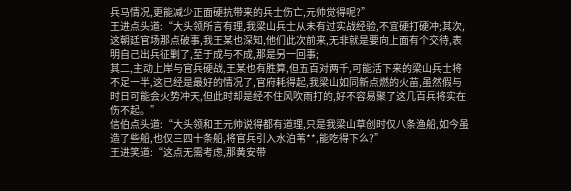兵马情况,更能减少正面硬抗带来的兵士伤亡,元帅觉得呢?”
王进点头道:“大头领所言有理,我梁山兵士从未有过实战经验,不宜硬打硬冲;其次,这朝廷官场那点破事,我王某也深知,他们此次前来,无非就是要向上面有个交待,表明自己出兵征剿了,至于成与不成,那是另一回事;
其二,主动上岸与官兵硬战,王某也有胜算,但五百对两千,可能活下来的梁山兵士将不足一半,这已经是最好的情况了,官府耗得起,我梁山如同新点燃的火苗,虽然假与时日可能会火势冲天,但此时却是经不住风吹雨打的,好不容易聚了这几百兵将实在伤不起。”
信伯点头道:“大头领和王元帅说得都有道理,只是我梁山草创时仅八条渔船,如今虽造了些船,也仅三四十条船,将官兵引入水泊苇**,能吃得下么?”
王进笑道:“这点无需考虑,那黄安带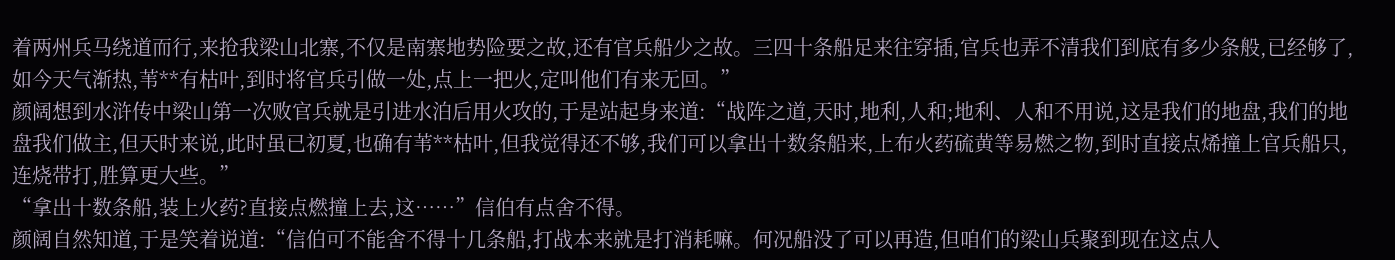着两州兵马绕道而行,来抢我梁山北寨,不仅是南寨地势险要之故,还有官兵船少之故。三四十条船足来往穿插,官兵也弄不清我们到底有多少条般,已经够了,如今天气渐热,苇**有枯叶,到时将官兵引做一处,点上一把火,定叫他们有来无回。”
颜阔想到水浒传中梁山第一次败官兵就是引进水泊后用火攻的,于是站起身来道:“战阵之道,天时,地利,人和;地利、人和不用说,这是我们的地盘,我们的地盘我们做主,但天时来说,此时虽已初夏,也确有苇**枯叶,但我觉得还不够,我们可以拿出十数条船来,上布火药硫黄等易燃之物,到时直接点烯撞上官兵船只,连烧带打,胜算更大些。”
“拿出十数条船,装上火药?直接点燃撞上去,这……”信伯有点舍不得。
颜阔自然知道,于是笑着说道:“信伯可不能舍不得十几条船,打战本来就是打消耗嘛。何况船没了可以再造,但咱们的梁山兵聚到现在这点人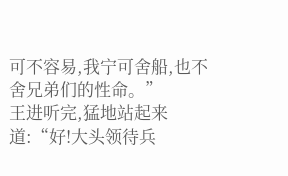可不容易,我宁可舍船,也不舍兄弟们的性命。”
王进听完,猛地站起来道:“好!大头领待兵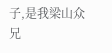子,是我梁山众兄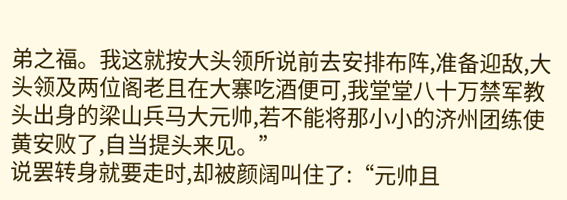弟之福。我这就按大头领所说前去安排布阵,准备迎敌,大头领及两位阁老且在大寨吃酒便可,我堂堂八十万禁军教头出身的梁山兵马大元帅,若不能将那小小的济州团练使黄安败了,自当提头来见。”
说罢转身就要走时,却被颜阔叫住了:“元帅且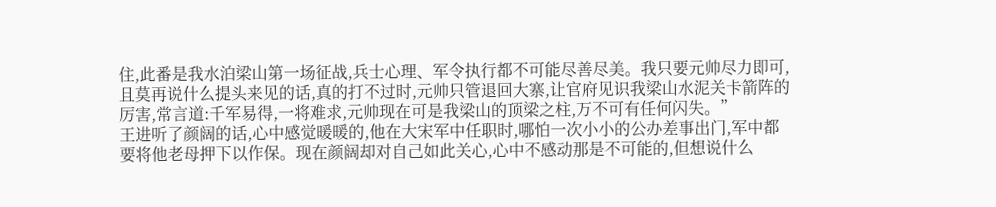住,此番是我水泊梁山第一场征战,兵士心理、军令执行都不可能尽善尽美。我只要元帅尽力即可,且莫再说什么提头来见的话,真的打不过时,元帅只管退回大寨,让官府见识我梁山水泥关卡箭阵的厉害,常言道:千军易得,一将难求,元帅现在可是我梁山的顶梁之柱,万不可有任何闪失。”
王进听了颜阔的话,心中感觉暖暖的,他在大宋军中任职时,哪怕一次小小的公办差事出门,军中都要将他老母押下以作保。现在颜阔却对自己如此关心,心中不感动那是不可能的,但想说什么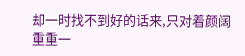却一时找不到好的话来,只对着颜阔重重一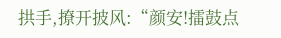拱手,撩开披风:“颜安!擂鼓点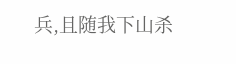兵,且随我下山杀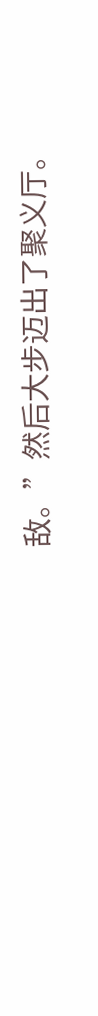敌。”然后大步迈出了聚义厅。